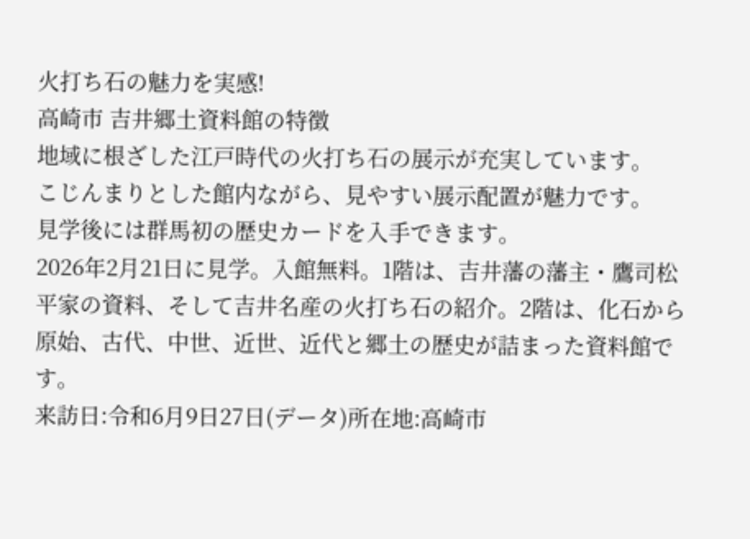火打ち石の魅力を実感!
高崎市 吉井郷土資料館の特徴
地域に根ざした江戸時代の火打ち石の展示が充実しています。
こじんまりとした館内ながら、見やすい展示配置が魅力です。
見学後には群馬初の歴史カードを入手できます。
2026年2月21日に見学。入館無料。1階は、吉井藩の藩主・鷹司松平家の資料、そして吉井名産の火打ち石の紹介。2階は、化石から原始、古代、中世、近世、近代と郷土の歴史が詰まった資料館です。
来訪日:令和6月9日27日(データ)所在地:高崎市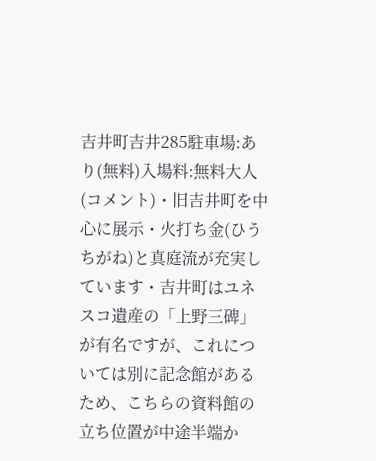吉井町吉井285駐車場:あり(無料)入場料:無料大人(コメント)・旧吉井町を中心に展示・火打ち金(ひうちがね)と真庭流が充実しています・吉井町はユネスコ遺産の「上野三碑」が有名ですが、これについては別に記念館があるため、こちらの資料館の立ち位置が中途半端か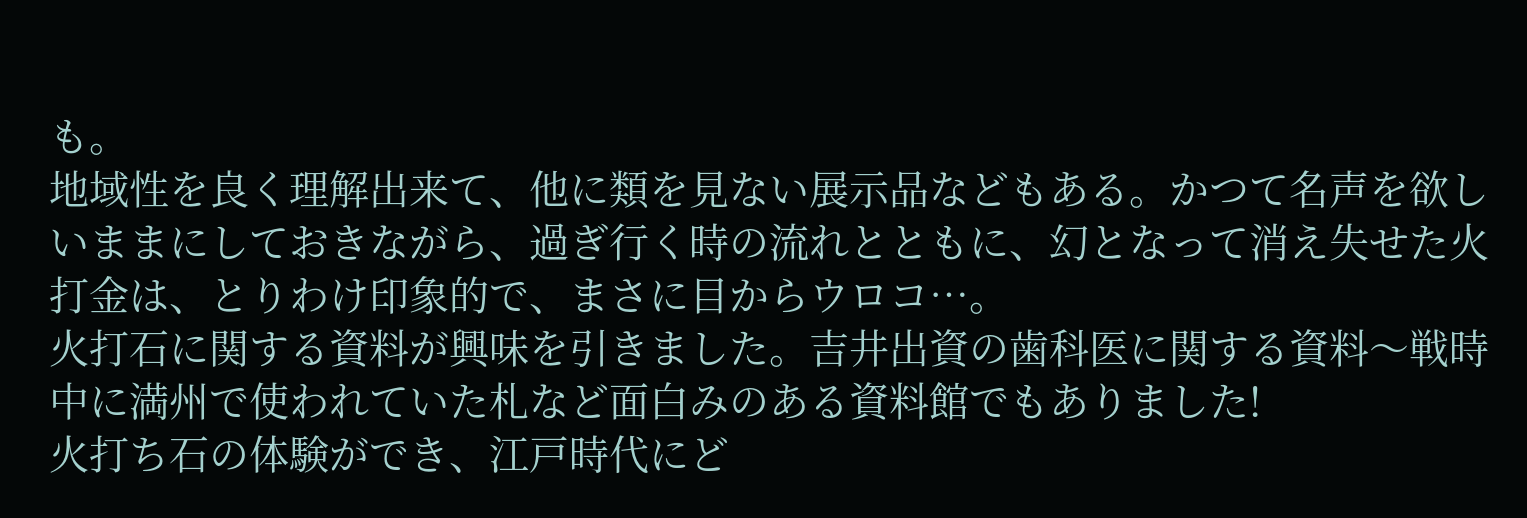も。
地域性を良く理解出来て、他に類を見ない展示品などもある。かつて名声を欲しいままにしておきながら、過ぎ行く時の流れとともに、幻となって消え失せた火打金は、とりわけ印象的で、まさに目からウロコ…。
火打石に関する資料が興味を引きました。吉井出資の歯科医に関する資料〜戦時中に満州で使われていた札など面白みのある資料館でもありました!
火打ち石の体験ができ、江戸時代にど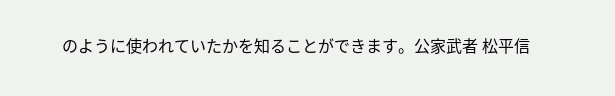のように使われていたかを知ることができます。公家武者 松平信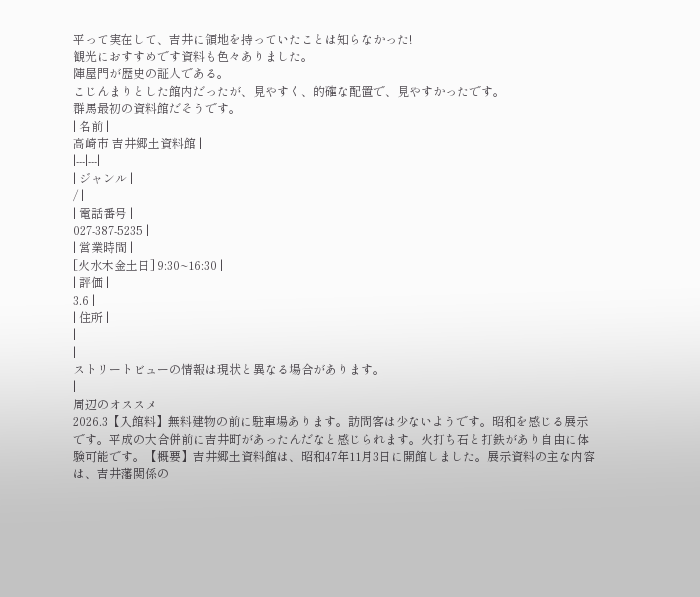平って実在して、吉井に領地を持っていたことは知らなかった!
観光におすすめです資料も色々ありました。
陣屋門が歴史の証人である。
こじんまりとした館内だったが、見やすく、的確な配置で、見やすかったです。
群馬最初の資料館だそうです。
| 名前 |
高崎市 吉井郷土資料館 |
|---|---|
| ジャンル |
/ |
| 電話番号 |
027-387-5235 |
| 営業時間 |
[火水木金土日] 9:30~16:30 |
| 評価 |
3.6 |
| 住所 |
|
|
ストリートビューの情報は現状と異なる場合があります。
|
周辺のオススメ
2026.3【入館料】無料建物の前に駐車場あります。訪問客は少ないようです。昭和を感じる展示です。平成の大合併前に吉井町があったんだなと感じられます。火打ち石と打鉄があり自由に体験可能です。【概要】吉井郷土資料館は、昭和47年11月3日に開館しました。展示資料の主な内容は、吉井藩関係の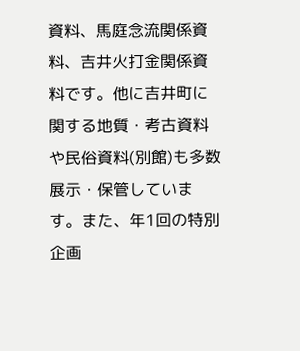資料、馬庭念流関係資料、吉井火打金関係資料です。他に吉井町に関する地質・考古資料や民俗資料(別館)も多数展示・保管しています。また、年1回の特別企画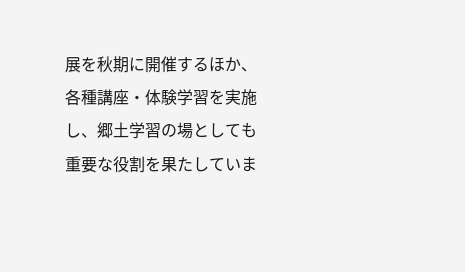展を秋期に開催するほか、各種講座・体験学習を実施し、郷土学習の場としても重要な役割を果たしていま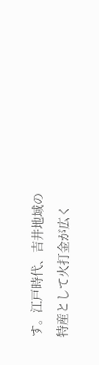す。江戸時代、吉井地域の特産として火打金が広く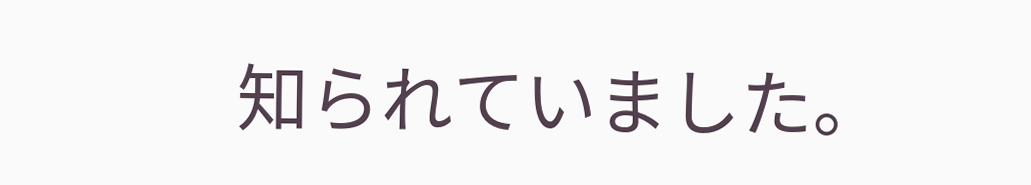知られていました。